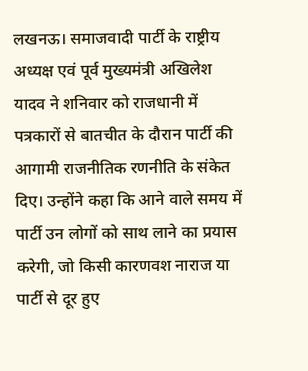लखनऊ। समाजवादी पार्टी के राष्ट्रीय अध्यक्ष एवं पूर्व मुख्यमंत्री अखिलेश यादव ने शनिवार को राजधानी में पत्रकारों से बातचीत के दौरान पार्टी की आगामी राजनीतिक रणनीति के संकेत दिए। उन्होंने कहा कि आने वाले समय में पार्टी उन लोगों को साथ लाने का प्रयास करेगी, जो किसी कारणवश नाराज या पार्टी से दूर हुए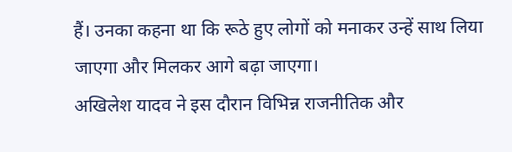हैं। उनका कहना था कि रूठे हुए लोगों को मनाकर उन्हें साथ लिया जाएगा और मिलकर आगे बढ़ा जाएगा।
अखिलेश यादव ने इस दौरान विभिन्न राजनीतिक और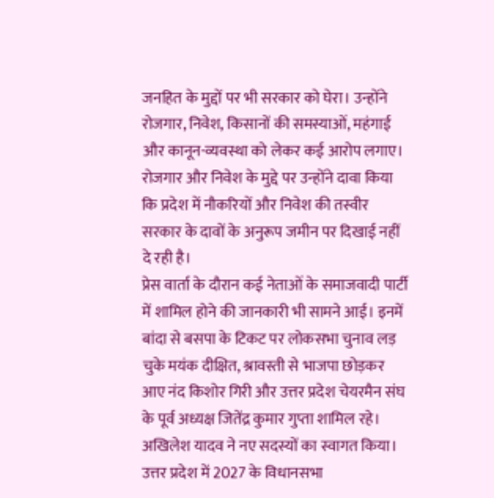जनहित के मुद्दों पर भी सरकार को घेरा। उन्होंने रोजगार, निवेश, किसानों की समस्याओं, महंगाई और कानून-व्यवस्था को लेकर कई आरोप लगाए। रोजगार और निवेश के मुद्दे पर उन्होंने दावा किया कि प्रदेश में नौकरियों और निवेश की तस्वीर सरकार के दावों के अनुरूप जमीन पर दिखाई नहीं दे रही है।
प्रेस वार्ता के दौरान कई नेताओं के समाजवादी पार्टी में शामिल होने की जानकारी भी सामने आई। इनमें बांदा से बसपा के टिकट पर लोकसभा चुनाव लड़ चुके मयंक दीक्षित, श्रावस्ती से भाजपा छोड़कर आए नंद किशोर गिरी और उत्तर प्रदेश चेयरमैन संघ के पूर्व अध्यक्ष जितेंद्र कुमार गुप्ता शामिल रहे। अखिलेश यादव ने नए सदस्यों का स्वागत किया।
उत्तर प्रदेश में 2027 के विधानसभा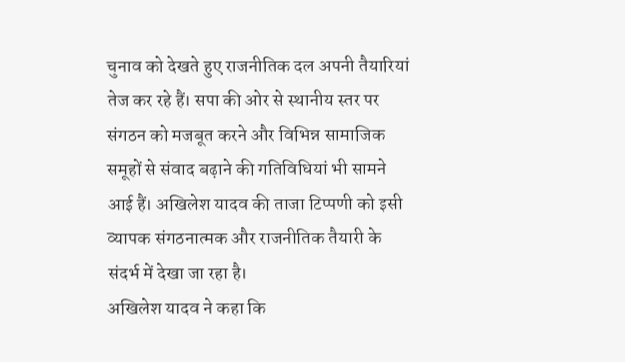चुनाव को देखते हुए राजनीतिक दल अपनी तैयारियां तेज कर रहे हैं। सपा की ओर से स्थानीय स्तर पर संगठन को मजबूत करने और विभिन्न सामाजिक समूहों से संवाद बढ़ाने की गतिविधियां भी सामने आई हैं। अखिलेश यादव की ताजा टिप्पणी को इसी व्यापक संगठनात्मक और राजनीतिक तैयारी के संदर्भ में देखा जा रहा है।
अखिलेश यादव ने कहा कि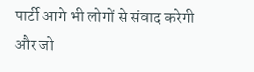पार्टी आगे भी लोगों से संवाद करेगी और जो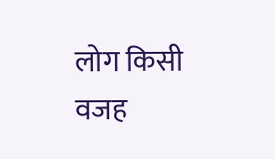लोग किसी वजह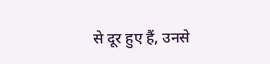से दूर हुए हैं, उनसे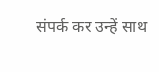संपर्क कर उन्हें साथ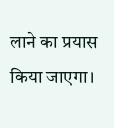लाने का प्रयास किया जाएगा।